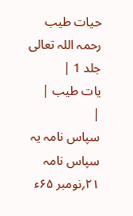حیات طیب رحمہ اللہ تعالی جلد 1 |
یات طیب |
|
سپاس نامہ یہ سپاس نامہ ۲۱؍نومبر ۶۵ء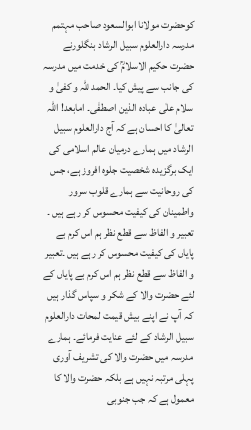کوحضرت مولانا ابوالسعود صاحب مہتمم مدرسہ دارالعلوم سبیل الرشاد بنگلورنے حضرت حکیم الاسلامؒ کی خدمت میں مدرسہ کی جانب سے پیش کیا۔ الحمد للّٰہ و کفیٰ و سلام علٰی عبادہ الذین اصطفٰی۔ امابعد! اللہ تعالیٰ کا احسان ہے کہ آج دارالعلوم سبیل الرشاد میں ہمارے درمیان عالم اسلامی کی ایک برگزیدہ شخصیت جلوہ افروز ہے، جس کی روحانیت سے ہمارے قلوب سرور واطمینان کی کیفیت محسوس کر رہے ہیں ۔ تعبیر و الفاظ سے قطع نظر ہم اس کرم بے پایاں کی کیفیت محسوس کر رہے ہیں ۔تعبیر و الفاظ سے قطع نظر ہم اس کرم بے پایاں کے لئے حضرت والا کے شکر و سپاس گذار ہیں کہ آپ نے اپنے بیش قیمت لمحات دارالعلوم سبیل الرشاد کے لئے عنایت فرمائے۔ ہمارے مدرسہ میں حضرت والا کی تشریف آوری پہلی مرتبہ نہیں ہے بلکہ حضرت والا کا معمول ہے کہ جب جنوبی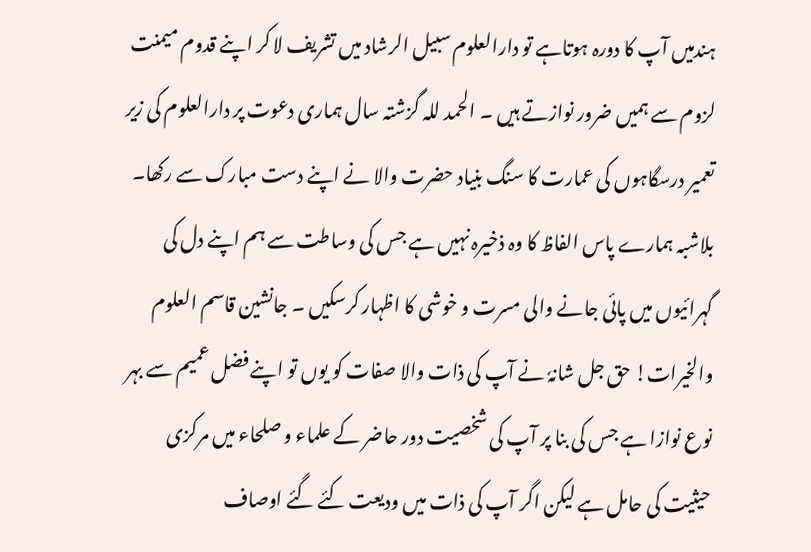ہندمیں آپ کا دورہ ہوتاہے تو دارالعلوم سبیل الرشاد میں تشریف لا کر اپنے قدوم میمنت لزوم سے ہمیں ضرور نوازتے ہیں ۔ الحمد للہ گزشتہ سال ہماری دعوت پر دارالعلوم کی زیر تعمیر درسگاہوں کی عمارت کا سنگ بنیاد حضرت والا نے اپنے دست مبارک سے رکھا۔ بلاشبہ ہمارے پاس الفاظ کا وہ ذخیرہ نہیں ہے جس کی وساطت سے ہم اپنے دل کی گہرائیوں میں پائی جانے والی مسرت و خوشی کا اظہار کرسکیں ۔ جانشین قاسم العلوم والخیرات! حق جل شانہٗ نے آپ کی ذات والا صفات کو یوں تو اپنے فضل عمیم سے بہر نوع نوازا ہے جس کی بنا پر آپ کی شخصیت دور حاضر کے علماء و صلحاء میں مرکزی حیثیت کی حامل ہے لیکن اگر آپ کی ذات میں ودیعت کئے گئے اوصاف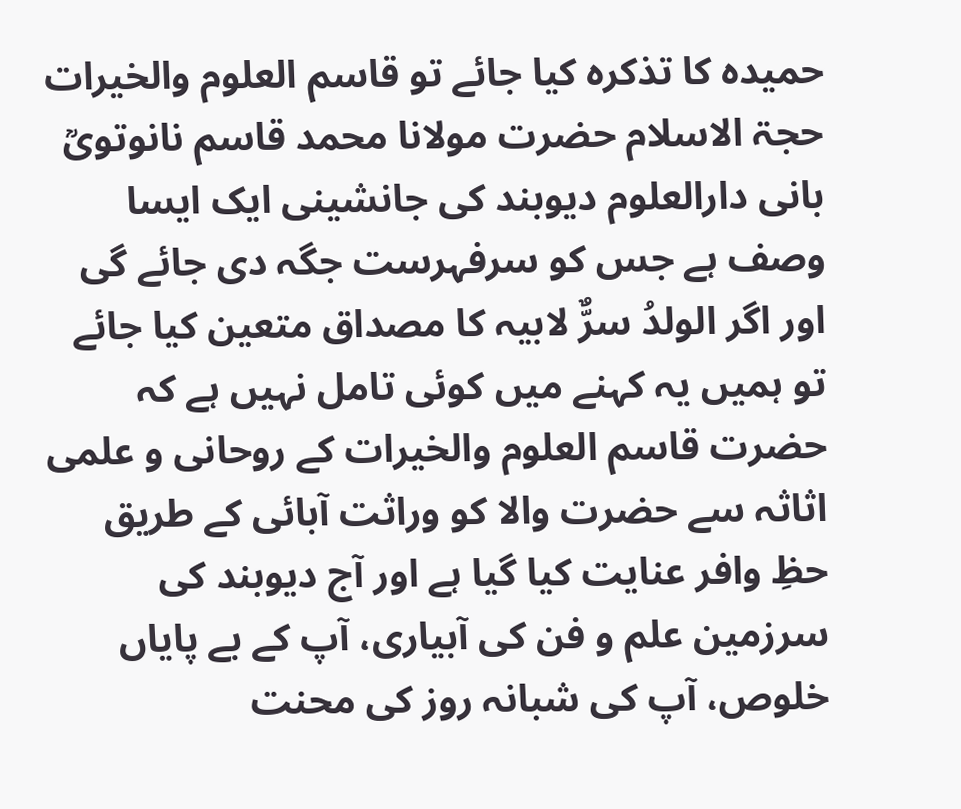حمیدہ کا تذکرہ کیا جائے تو قاسم العلوم والخیرات حجۃ الاسلام حضرت مولانا محمد قاسم نانوتویؒ بانی دارالعلوم دیوبند کی جانشینی ایک ایسا وصف ہے جس کو سرفہرست جگہ دی جائے گی اور اگر الولدُ سرٌّ لابیہ کا مصداق متعین کیا جائے تو ہمیں یہ کہنے میں کوئی تامل نہیں ہے کہ حضرت قاسم العلوم والخیرات کے روحانی و علمی اثاثہ سے حضرت والا کو وراثت آبائی کے طریق حظِ وافر عنایت کیا گیا ہے اور آج دیوبند کی سرزمین علم و فن کی آبیاری، آپ کے بے پایاں خلوص، آپ کی شبانہ روز کی محنت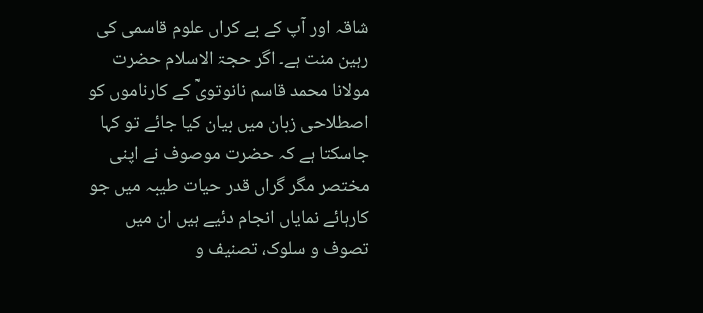شاقہ اور آپ کے بے کراں علوم قاسمی کی رہین منت ہے۔ اگر حجۃ الاسلام حضرت مولانا محمد قاسم نانوتویؒ کے کارناموں کو اصطلاحی زبان میں بیان کیا جائے تو کہا جاسکتا ہے کہ حضرت موصوف نے اپنی مختصر مگر گراں قدر حیات طیبہ میں جو کارہائے نمایاں انجام دئیے ہیں ان میں تصوف و سلوک، تصنیف و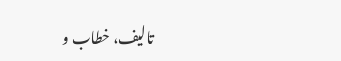تالیف، خطاب و